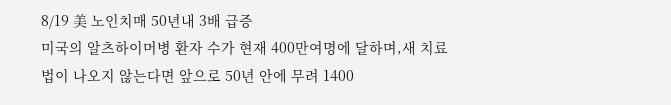8/19 美 노인치매 50년내 3배 급증
미국의 알츠하이머병 환자 수가 현재 400만여명에 달하며,새 치료법이 나오지 않는다면 앞으로 50년 안에 무려 1400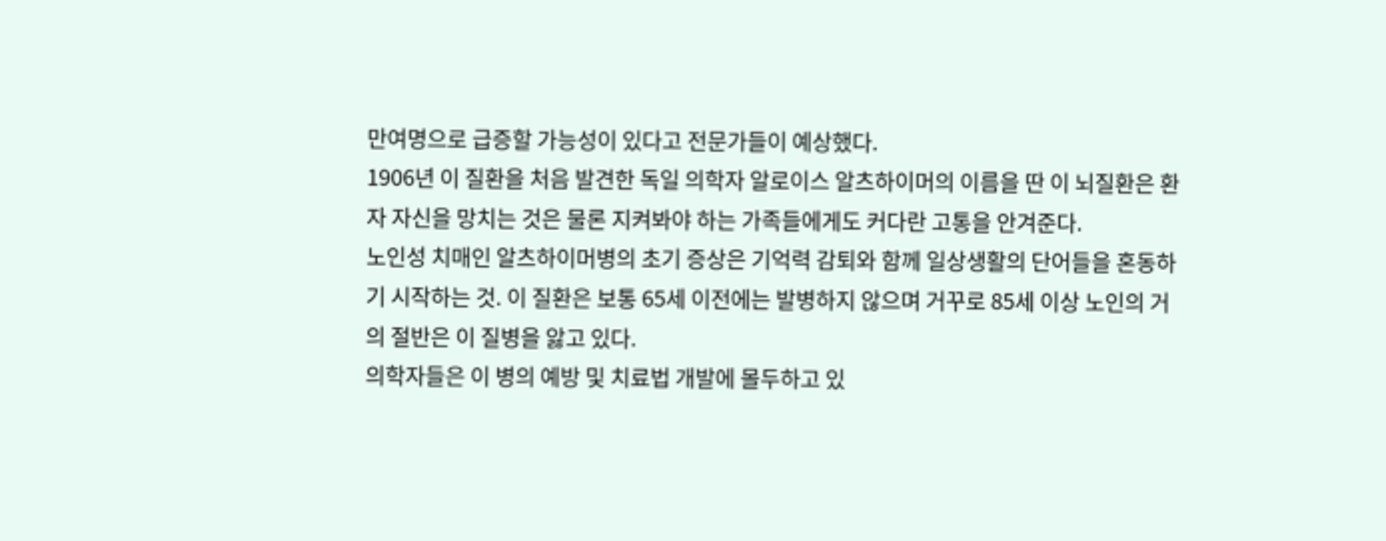만여명으로 급증할 가능성이 있다고 전문가들이 예상했다.
1906년 이 질환을 처음 발견한 독일 의학자 알로이스 알츠하이머의 이름을 딴 이 뇌질환은 환자 자신을 망치는 것은 물론 지켜봐야 하는 가족들에게도 커다란 고통을 안겨준다.
노인성 치매인 알츠하이머병의 초기 증상은 기억력 감퇴와 함께 일상생활의 단어들을 혼동하기 시작하는 것. 이 질환은 보통 65세 이전에는 발병하지 않으며 거꾸로 85세 이상 노인의 거의 절반은 이 질병을 앓고 있다.
의학자들은 이 병의 예방 및 치료법 개발에 몰두하고 있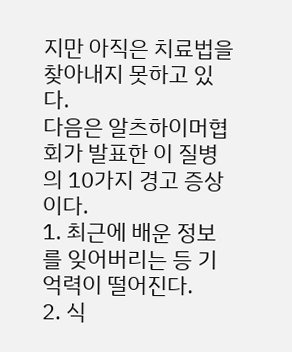지만 아직은 치료법을 찾아내지 못하고 있다.
다음은 알츠하이머협회가 발표한 이 질병의 10가지 경고 증상이다.
1. 최근에 배운 정보를 잊어버리는 등 기억력이 떨어진다.
2. 식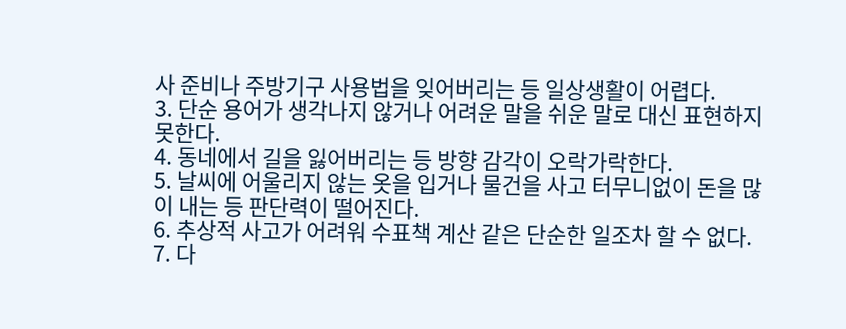사 준비나 주방기구 사용법을 잊어버리는 등 일상생활이 어렵다.
3. 단순 용어가 생각나지 않거나 어려운 말을 쉬운 말로 대신 표현하지 못한다.
4. 동네에서 길을 잃어버리는 등 방향 감각이 오락가락한다.
5. 날씨에 어울리지 않는 옷을 입거나 물건을 사고 터무니없이 돈을 많이 내는 등 판단력이 떨어진다.
6. 추상적 사고가 어려워 수표책 계산 같은 단순한 일조차 할 수 없다.
7. 다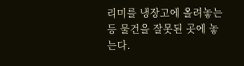리미를 냉장고에 올려놓는 등 물건을 잘못된 곳에 놓는다.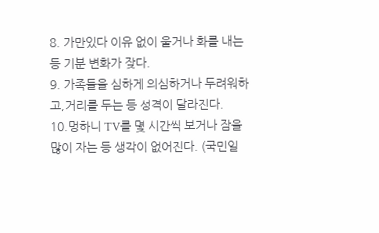8. 가만있다 이유 없이 울거나 화를 내는 등 기분 변화가 잦다.
9. 가족들을 심하게 의심하거나 두려워하고,거리를 두는 등 성격이 달라진다.
10.멍하니 TV를 몇 시간씩 보거나 잠을 많이 자는 등 생각이 없어진다. (국민일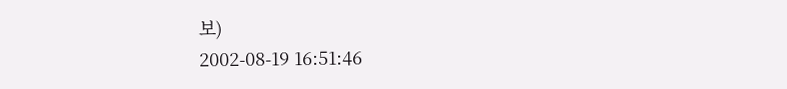보)
2002-08-19 16:51:46